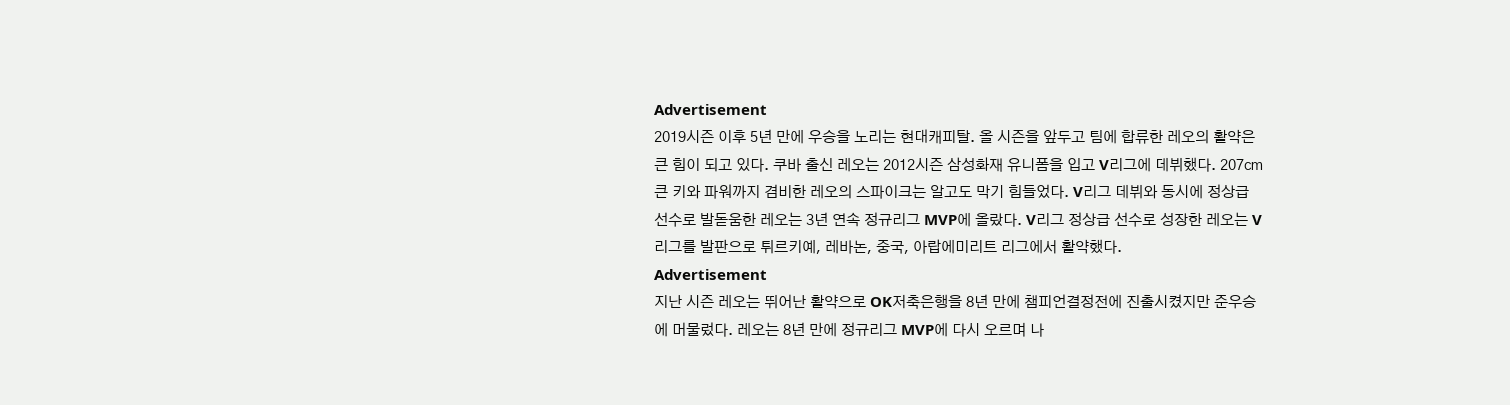Advertisement
2019시즌 이후 5년 만에 우승을 노리는 현대캐피탈. 올 시즌을 앞두고 팀에 합류한 레오의 활약은 큰 힘이 되고 있다. 쿠바 출신 레오는 2012시즌 삼성화재 유니폼을 입고 V리그에 데뷔했다. 207㎝ 큰 키와 파워까지 겸비한 레오의 스파이크는 알고도 막기 힘들었다. V리그 데뷔와 동시에 정상급 선수로 발돋움한 레오는 3년 연속 정규리그 MVP에 올랐다. V리그 정상급 선수로 성장한 레오는 V리그를 발판으로 튀르키예, 레바논, 중국, 아랍에미리트 리그에서 활약했다.
Advertisement
지난 시즌 레오는 뛰어난 활약으로 OK저축은행을 8년 만에 챔피언결정전에 진출시켰지만 준우승에 머물렀다. 레오는 8년 만에 정규리그 MVP에 다시 오르며 나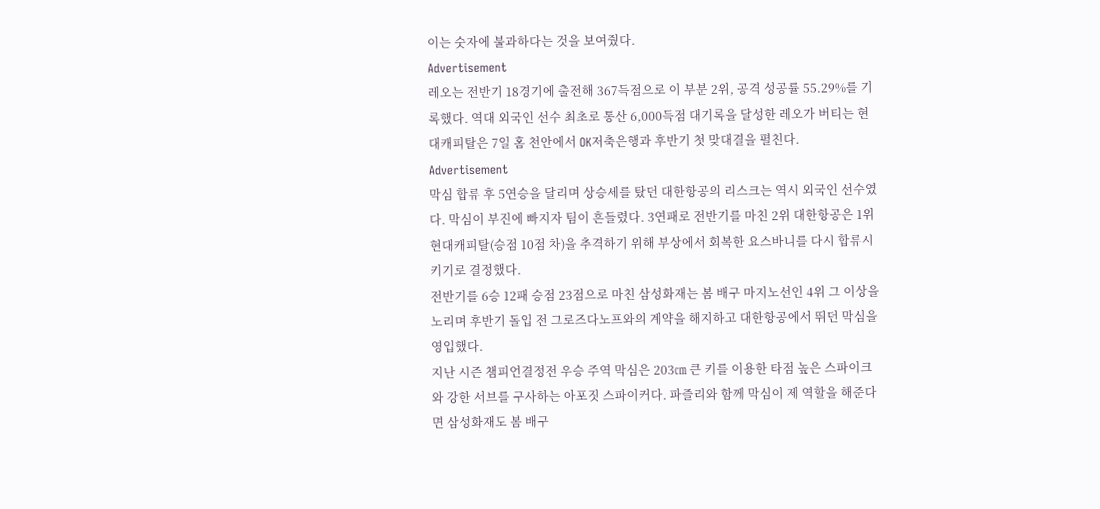이는 숫자에 불과하다는 것을 보여줬다.
Advertisement
레오는 전반기 18경기에 출전해 367득점으로 이 부분 2위, 공격 성공률 55.29%를 기록했다. 역대 외국인 선수 최초로 통산 6,000득점 대기록을 달성한 레오가 버티는 현대캐피탈은 7일 홈 천안에서 OK저축은행과 후반기 첫 맞대결을 펼친다.
Advertisement
막심 합류 후 5연승을 달리며 상승세를 탔던 대한항공의 리스크는 역시 외국인 선수였다. 막심이 부진에 빠지자 팀이 흔들렸다. 3연패로 전반기를 마친 2위 대한항공은 1위 현대캐피탈(승점 10점 차)을 추격하기 위해 부상에서 회복한 요스바니를 다시 합류시키기로 결정했다.
전반기를 6승 12패 승점 23점으로 마친 삼성화재는 봄 배구 마지노선인 4위 그 이상을 노리며 후반기 돌입 전 그로즈다노프와의 계약을 해지하고 대한항공에서 뛰던 막심을 영입했다.
지난 시즌 챔피언결정전 우승 주역 막심은 203㎝ 큰 키를 이용한 타점 높은 스파이크와 강한 서브를 구사하는 아포짓 스파이커다. 파즐리와 함께 막심이 제 역할을 해준다면 삼성화재도 봄 배구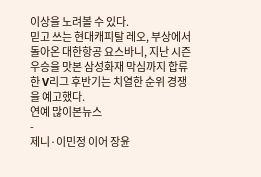이상을 노려볼 수 있다.
믿고 쓰는 현대캐피탈 레오, 부상에서 돌아온 대한항공 요스바니, 지난 시즌 우승을 맛본 삼성화재 막심까지 합류한 V리그 후반기는 치열한 순위 경쟁을 예고했다.
연예 많이본뉴스
-
제니·이민정 이어 장윤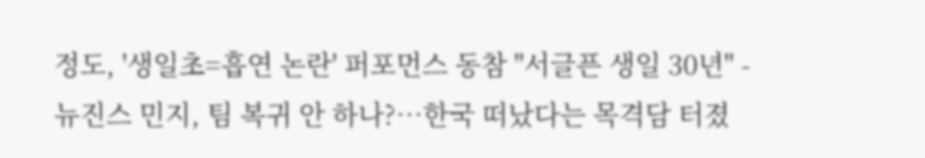정도, '생일초=흡연 논란' 퍼포먼스 동참 "서글픈 생일 30년" -
뉴진스 민지, 팀 복귀 안 하나?…한국 떠났다는 목격담 터졌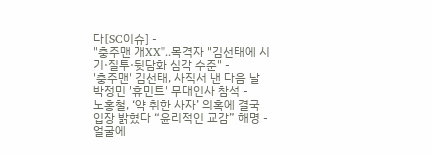다[SC이슈] -
"충주맨 개XX"..목격자 "김선태에 시기·질투·뒷담화 심각 수준" -
'충주맨' 김선태, 사직서 낸 다음 날 박정민 '휴민트' 무대인사 참석 -
노홍철, ‘약 취한 사자’ 의혹에 결국 입장 밝혔다 “윤리적인 교감” 해명 -
얼굴에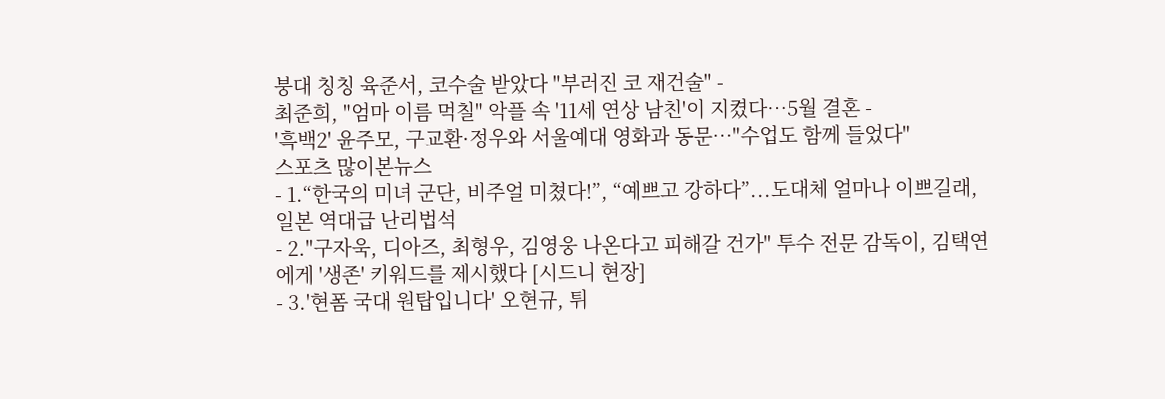붕대 칭칭 육준서, 코수술 받았다 "부러진 코 재건술" -
최준희, "엄마 이름 먹칠" 악플 속 '11세 연상 남친'이 지켰다…5월 결혼 -
'흑백2' 윤주모, 구교환·정우와 서울예대 영화과 동문…"수업도 함께 들었다"
스포츠 많이본뉴스
- 1.“한국의 미녀 군단, 비주얼 미쳤다!”, “예쁘고 강하다”...도대체 얼마나 이쁘길래, 일본 역대급 난리법석
- 2."구자욱, 디아즈, 최형우, 김영웅 나온다고 피해갈 건가" 투수 전문 감독이, 김택연에게 '생존' 키워드를 제시했다 [시드니 현장]
- 3.'현폼 국대 원탑입니다' 오현규, 튀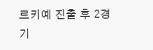르키예 진출 후 2경기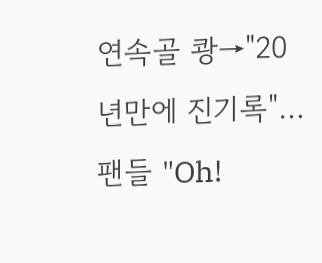연속골 쾅→"20년만에 진기록"…팬들 "Oh!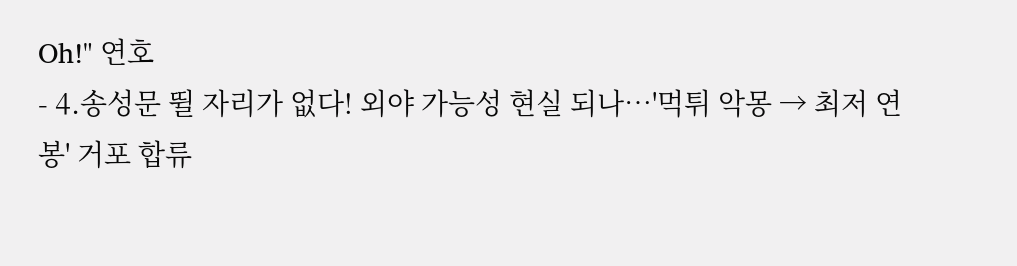Oh!" 연호
- 4.송성문 뛸 자리가 없다! 외야 가능성 현실 되나…'먹튀 악몽 → 최저 연봉' 거포 합류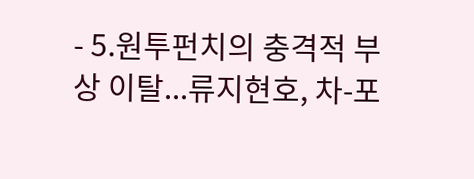- 5.원투펀치의 충격적 부상 이탈...류지현호, 차-포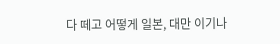다 떼고 어떻게 일본, 대만 이기나